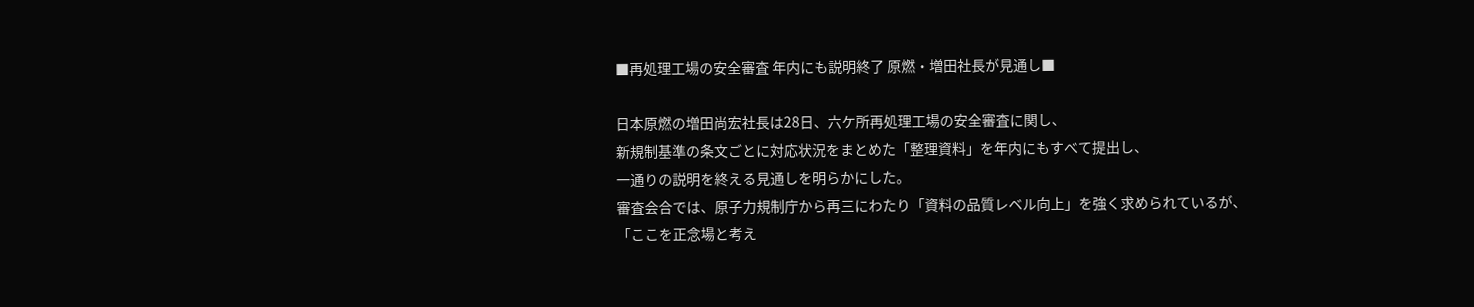■再処理工場の安全審査 年内にも説明終了 原燃・増田社長が見通し■

日本原燃の増田尚宏社長は28日、六ケ所再処理工場の安全審査に関し、
新規制基準の条文ごとに対応状況をまとめた「整理資料」を年内にもすべて提出し、
一通りの説明を終える見通しを明らかにした。
審査会合では、原子力規制庁から再三にわたり「資料の品質レベル向上」を強く求められているが、
「ここを正念場と考え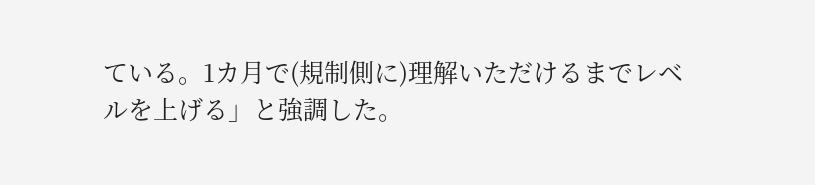ている。1カ月で(規制側に)理解いただけるまでレベルを上げる」と強調した。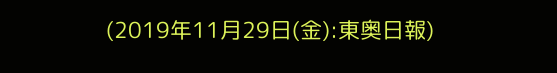(2019年11月29日(金):東奥日報)